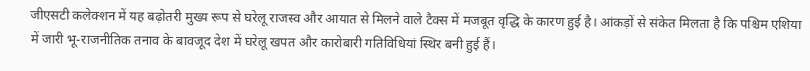जीएसटी कलेक्शन में यह बढ़ोतरी मुख्य रूप से घरेलू राजस्व और आयात से मिलने वाले टैक्स में मजबूत वृद्धि के कारण हुई है। आंकड़ों से संकेत मिलता है कि पश्चिम एशिया में जारी भू-राजनीतिक तनाव के बावजूद देश में घरेलू खपत और कारोबारी गतिविधियां स्थिर बनी हुई हैं।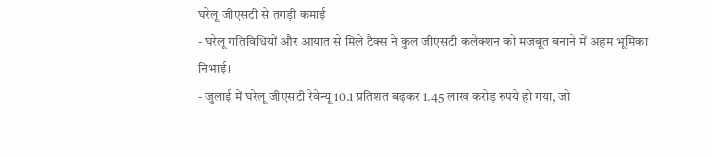घरेलू जीएसटी से तगड़ी कमाई
- घरेलू गतिविधियों और आयात से मिले टैक्स ने कुल जीएसटी कलेक्शन को मजबूत बनाने में अहम भूमिका निभाई।
- जुलाई में घरेलू जीएसटी रेवेन्यू 10.1 प्रतिशत बढ़कर 1.45 लाख करोड़ रुपये हो गया, जो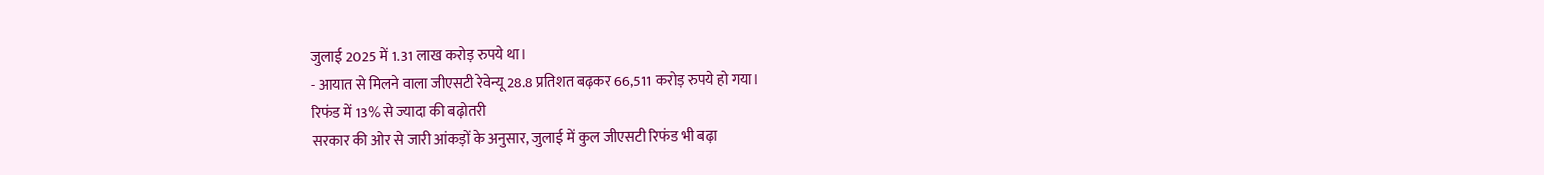जुलाई 2025 में 1.31 लाख करोड़ रुपये था।
- आयात से मिलने वाला जीएसटी रेवेन्यू 28.8 प्रतिशत बढ़कर 66,511 करोड़ रुपये हो गया।
रिफंड में 13% से ज्यादा की बढ़ोतरी
सरकार की ओर से जारी आंकड़ों के अनुसार, जुलाई में कुल जीएसटी रिफंड भी बढ़ा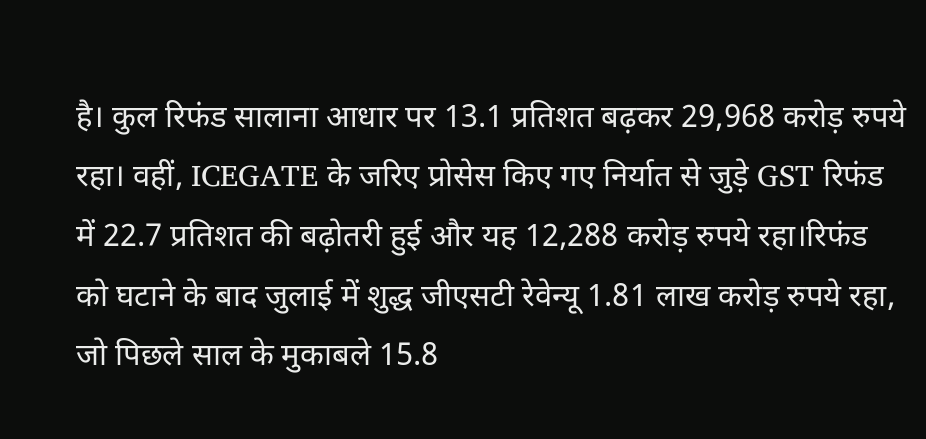है। कुल रिफंड सालाना आधार पर 13.1 प्रतिशत बढ़कर 29,968 करोड़ रुपये रहा। वहीं, ICEGATE के जरिए प्रोसेस किए गए निर्यात से जुड़े GST रिफंड में 22.7 प्रतिशत की बढ़ोतरी हुई और यह 12,288 करोड़ रुपये रहा।रिफंड को घटाने के बाद जुलाई में शुद्ध जीएसटी रेवेन्यू 1.81 लाख करोड़ रुपये रहा, जो पिछले साल के मुकाबले 15.8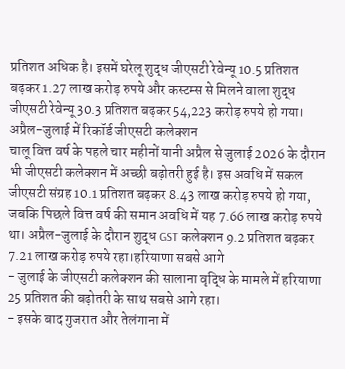प्रतिशत अधिक है। इसमें घरेलू शुद्ध जीएसटी रेवेन्यू 10.5 प्रतिशत बढ़कर 1.27 लाख करोड़ रुपये और कस्टम्स से मिलने वाला शुद्ध जीएसटी रेवेन्यू 30.3 प्रतिशत बढ़कर 54,223 करोड़ रुपये हो गया।
अप्रैल-जुलाई में रिकॉर्ड जीएसटी कलेक्शन
चालू वित्त वर्ष के पहले चार महीनों यानी अप्रैल से जुलाई 2026 के दौरान भी जीएसटी कलेक्शन में अच्छी बढ़ोतरी हुई है। इस अवधि में सकल जीएसटी संग्रह 10.1 प्रतिशत बढ़कर 8.43 लाख करोड़ रुपये हो गया, जबकि पिछले वित्त वर्ष की समान अवधि में यह 7.66 लाख करोड़ रुपये था। अप्रैल-जुलाई के दौरान शुद्ध GST कलेक्शन 9.2 प्रतिशत बढ़कर 7.21 लाख करोड़ रुपये रहा।हरियाणा सबसे आगे
- जुलाई के जीएसटी कलेक्शन की सालाना वृद्धि के मामले में हरियाणा 25 प्रतिशत की बढ़ोतरी के साथ सबसे आगे रहा।
- इसके बाद गुजरात और तेलंगाना में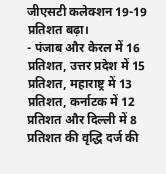जीएसटी कलेक्शन 19-19 प्रतिशत बढ़ा।
- पंजाब और केरल में 16 प्रतिशत, उत्तर प्रदेश में 15 प्रतिशत, महाराष्ट्र में 13 प्रतिशत, कर्नाटक में 12 प्रतिशत और दिल्ली में 8 प्रतिशत की वृद्धि दर्ज की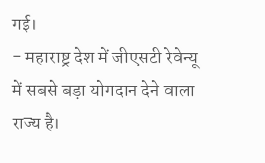गई।
- महाराष्ट्र देश में जीएसटी रेवेन्यू में सबसे बड़ा योगदान देने वाला राज्य है।